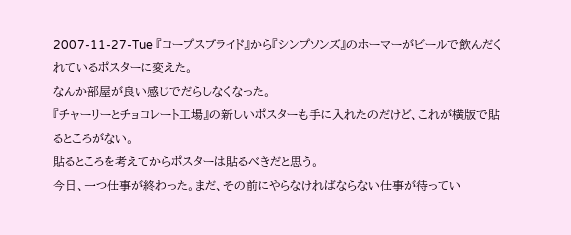2007-11-27-Tue 『コープスブライド』から『シンプソンズ』のホーマーがビールで飲んだくれているポスターに変えた。
なんか部屋が良い感じでだらしなくなった。
『チャーリーとチョコレート工場』の新しいポスターも手に入れたのだけど、これが横版で貼るところがない。
貼るところを考えてからポスターは貼るべきだと思う。
今日、一つ仕事が終わった。まだ、その前にやらなければならない仕事が待ってい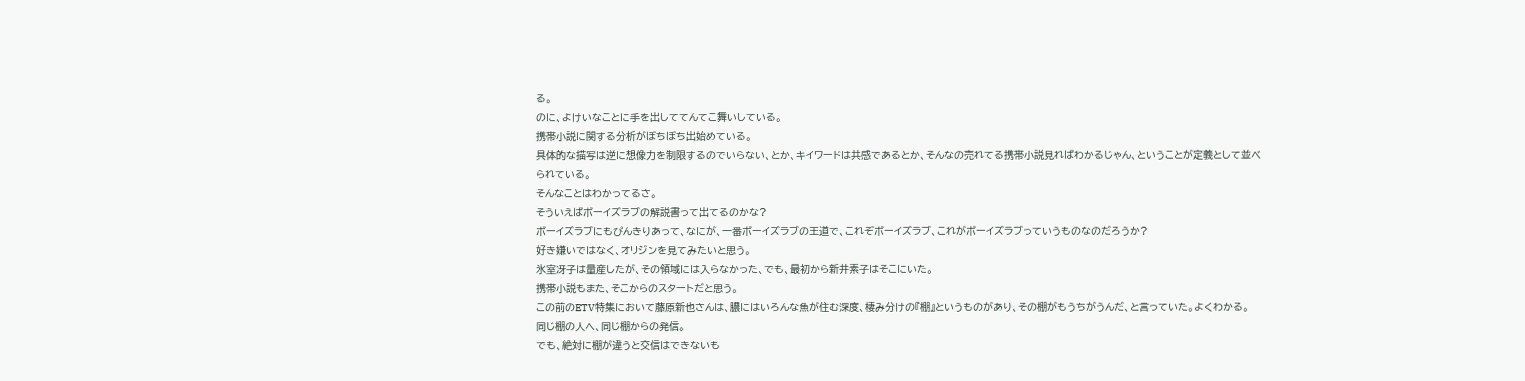る。
のに、よけいなことに手を出しててんてこ舞いしている。
携帯小説に関する分析がぼちぼち出始めている。
具体的な描写は逆に想像力を制限するのでいらない、とか、キイワードは共感であるとか、そんなの売れてる携帯小説見ればわかるじゃん、ということが定義として並べられている。
そんなことはわかってるさ。
そういえばボーイズラブの解説書って出てるのかな?
ボーイズラブにもぴんきりあって、なにが、一番ボーイズラブの王道で、これぞボーイズラブ、これがボーイズラブっていうものなのだろうか?
好き嫌いではなく、オリジンを見てみたいと思う。
氷室冴子は量産したが、その領域には入らなかった、でも、最初から新井素子はそこにいた。
携帯小説もまた、そこからのスタートだと思う。
この前のETV特集において藤原新也さんは、膿にはいろんな魚が住む深度、棲み分けの『棚』というものがあり、その棚がもうちがうんだ、と言っていた。よくわかる。
同じ棚の人へ、同じ棚からの発信。
でも、絶対に棚が違うと交信はできないも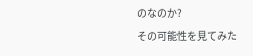のなのか?
その可能性を見てみた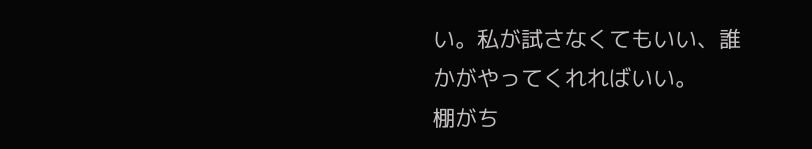い。私が試さなくてもいい、誰かがやってくれればいい。
棚がち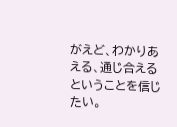がえど、わかりあえる、通じ合えるということを信じたい。